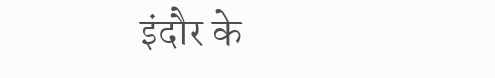इंदौर के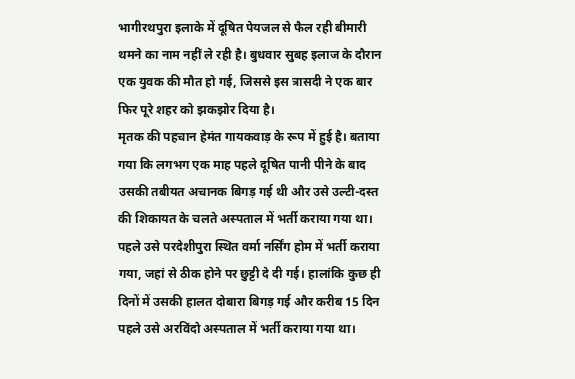भागीरथपुरा इलाके में दूषित पेयजल से फैल रही बीमारी थमने का नाम नहीं ले रही है। बुधवार सुबह इलाज के दौरान एक युवक की मौत हो गई, जिससे इस त्रासदी ने एक बार फिर पूरे शहर को झकझोर दिया है।
मृतक की पहचान हेमंत गायकवाड़ के रूप में हुई है। बताया गया कि लगभग एक माह पहले दूषित पानी पीने के बाद उसकी तबीयत अचानक बिगड़ गई थी और उसे उल्टी-दस्त की शिकायत के चलते अस्पताल में भर्ती कराया गया था। पहले उसे परदेशीपुरा स्थित वर्मा नर्सिंग होम में भर्ती कराया गया, जहां से ठीक होने पर छुट्टी दे दी गई। हालांकि कुछ ही दिनों में उसकी हालत दोबारा बिगड़ गई और करीब 15 दिन पहले उसे अरविंदो अस्पताल में भर्ती कराया गया था।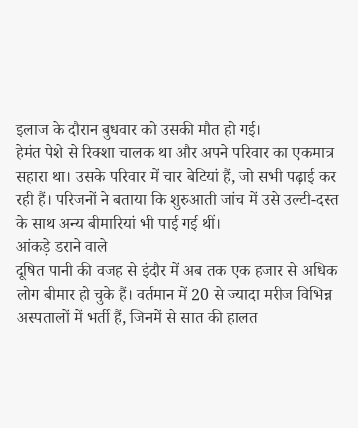इलाज के दौरान बुधवार को उसकी मौत हो गई।
हेमंत पेशे से रिक्शा चालक था और अपने परिवार का एकमात्र सहारा था। उसके परिवार में चार बेटियां हैं, जो सभी पढ़ाई कर रही हैं। परिजनों ने बताया कि शुरुआती जांच में उसे उल्टी-दस्त के साथ अन्य बीमारियां भी पाई गई थीं।
आंकड़े डराने वाले
दूषित पानी की वजह से इंदौर में अब तक एक हजार से अधिक लोग बीमार हो चुके हैं। वर्तमान में 20 से ज्यादा मरीज विभिन्न अस्पतालों में भर्ती हैं, जिनमें से सात की हालत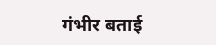गंभीर बताई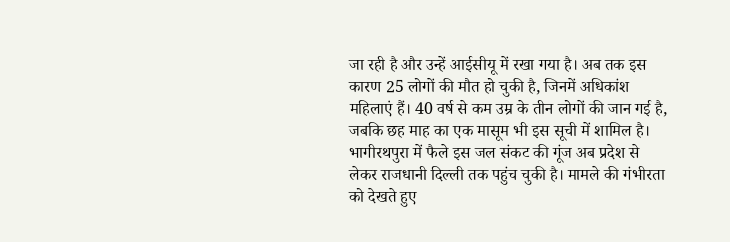जा रही है और उन्हें आईसीयू में रखा गया है। अब तक इस कारण 25 लोगों की मौत हो चुकी है, जिनमें अधिकांश महिलाएं हैं। 40 वर्ष से कम उम्र के तीन लोगों की जान गई है, जबकि छह माह का एक मासूम भी इस सूची में शामिल है।
भागीरथपुरा में फैले इस जल संकट की गूंज अब प्रदेश से लेकर राजधानी दिल्ली तक पहुंच चुकी है। मामले की गंभीरता को देखते हुए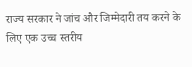राज्य सरकार ने जांच और जिम्मेदारी तय करने के लिए एक उच्च स्तरीय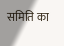समिति का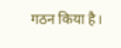गठन किया है।